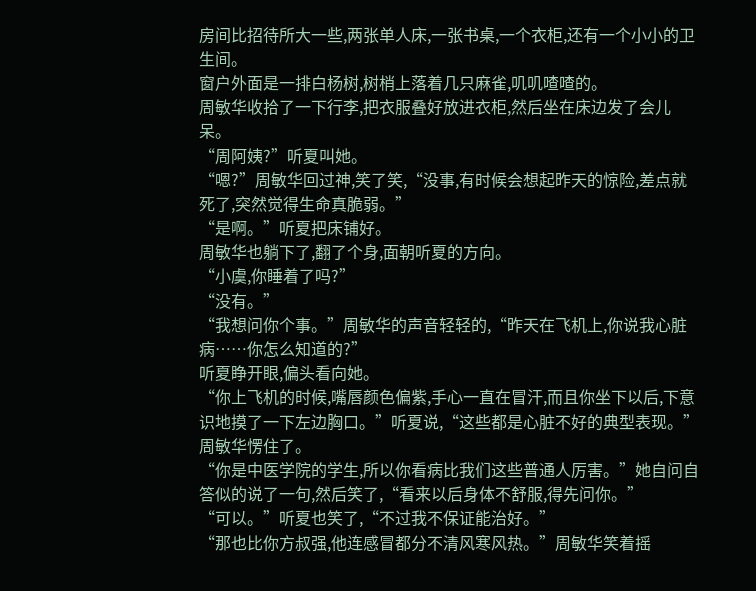房间比招待所大一些,两张单人床,一张书桌,一个衣柜,还有一个小小的卫生间。
窗户外面是一排白杨树,树梢上落着几只麻雀,叽叽喳喳的。
周敏华收拾了一下行李,把衣服叠好放进衣柜,然后坐在床边发了会儿呆。
“周阿姨?”听夏叫她。
“嗯?”周敏华回过神,笑了笑,“没事,有时候会想起昨天的惊险,差点就死了,突然觉得生命真脆弱。”
“是啊。”听夏把床铺好。
周敏华也躺下了,翻了个身,面朝听夏的方向。
“小虞,你睡着了吗?”
“没有。”
“我想问你个事。”周敏华的声音轻轻的,“昨天在飞机上,你说我心脏病……你怎么知道的?”
听夏睁开眼,偏头看向她。
“你上飞机的时候,嘴唇颜色偏紫,手心一直在冒汗,而且你坐下以后,下意识地摸了一下左边胸口。”听夏说,“这些都是心脏不好的典型表现。”
周敏华愣住了。
“你是中医学院的学生,所以你看病比我们这些普通人厉害。”她自问自答似的说了一句,然后笑了,“看来以后身体不舒服,得先问你。”
“可以。”听夏也笑了,“不过我不保证能治好。”
“那也比你方叔强,他连感冒都分不清风寒风热。”周敏华笑着摇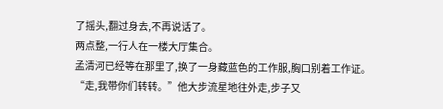了摇头,翻过身去,不再说话了。
两点整,一行人在一楼大厅集合。
孟清河已经等在那里了,换了一身藏蓝色的工作服,胸口别着工作证。
“走,我带你们转转。”他大步流星地往外走,步子又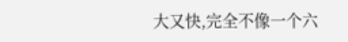大又快,完全不像一个六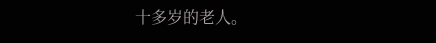十多岁的老人。